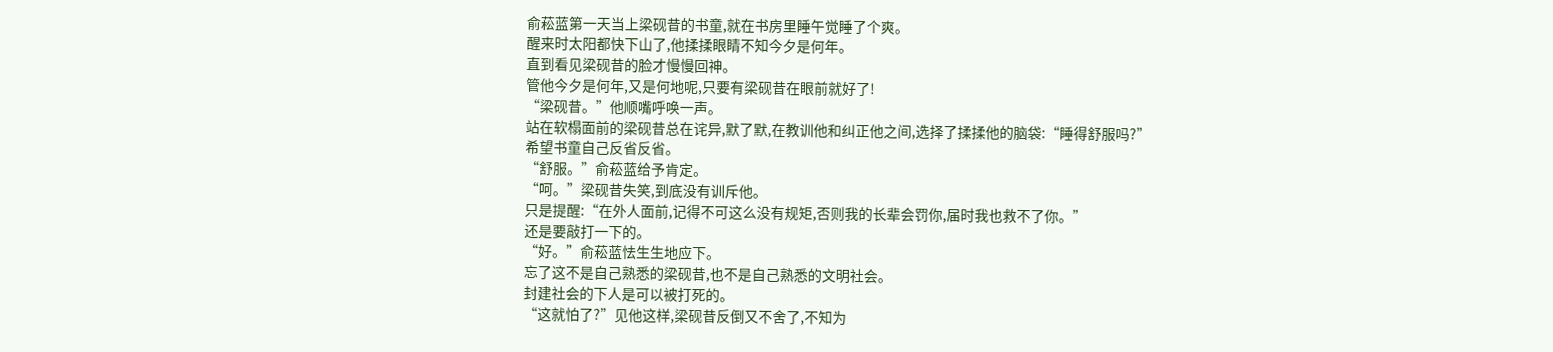俞菘蓝第一天当上梁砚昔的书童,就在书房里睡午觉睡了个爽。
醒来时太阳都快下山了,他揉揉眼睛不知今夕是何年。
直到看见梁砚昔的脸才慢慢回神。
管他今夕是何年,又是何地呢,只要有梁砚昔在眼前就好了!
“梁砚昔。”他顺嘴呼唤一声。
站在软榻面前的梁砚昔总在诧异,默了默,在教训他和纠正他之间,选择了揉揉他的脑袋:“睡得舒服吗?”
希望书童自己反省反省。
“舒服。”俞菘蓝给予肯定。
“呵。”梁砚昔失笑,到底没有训斥他。
只是提醒:“在外人面前,记得不可这么没有规矩,否则我的长辈会罚你,届时我也救不了你。”
还是要敲打一下的。
“好。”俞菘蓝怯生生地应下。
忘了这不是自己熟悉的梁砚昔,也不是自己熟悉的文明社会。
封建社会的下人是可以被打死的。
“这就怕了?”见他这样,梁砚昔反倒又不舍了,不知为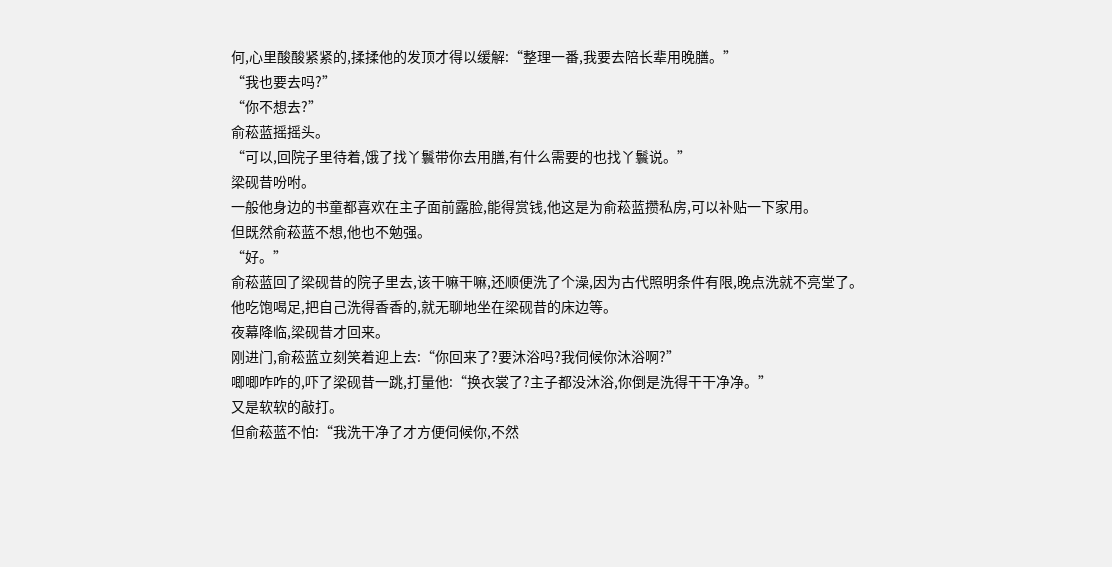何,心里酸酸紧紧的,揉揉他的发顶才得以缓解:“整理一番,我要去陪长辈用晚膳。”
“我也要去吗?”
“你不想去?”
俞菘蓝摇摇头。
“可以,回院子里待着,饿了找丫鬟带你去用膳,有什么需要的也找丫鬟说。”
梁砚昔吩咐。
一般他身边的书童都喜欢在主子面前露脸,能得赏钱,他这是为俞菘蓝攒私房,可以补贴一下家用。
但既然俞菘蓝不想,他也不勉强。
“好。”
俞菘蓝回了梁砚昔的院子里去,该干嘛干嘛,还顺便洗了个澡,因为古代照明条件有限,晚点洗就不亮堂了。
他吃饱喝足,把自己洗得香香的,就无聊地坐在梁砚昔的床边等。
夜幕降临,梁砚昔才回来。
刚进门,俞菘蓝立刻笑着迎上去:“你回来了?要沐浴吗?我伺候你沐浴啊?”
唧唧咋咋的,吓了梁砚昔一跳,打量他:“换衣裳了?主子都没沐浴,你倒是洗得干干净净。”
又是软软的敲打。
但俞菘蓝不怕:“我洗干净了才方便伺候你,不然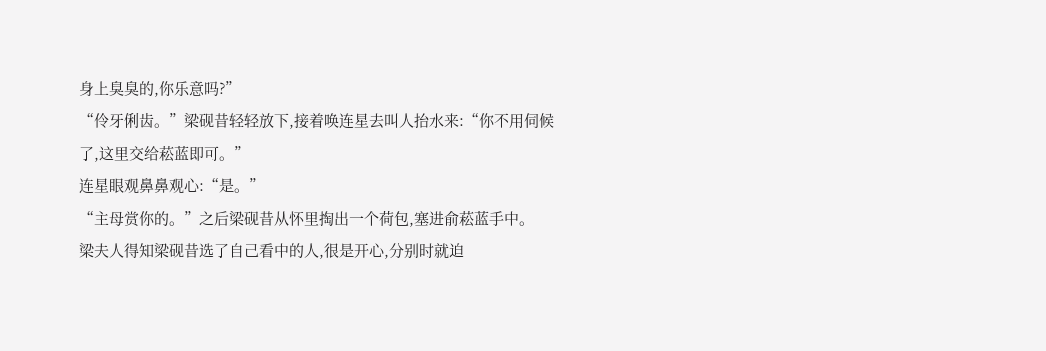身上臭臭的,你乐意吗?”
“伶牙俐齿。”梁砚昔轻轻放下,接着唤连星去叫人抬水来:“你不用伺候了,这里交给菘蓝即可。”
连星眼观鼻鼻观心:“是。”
“主母赏你的。”之后梁砚昔从怀里掏出一个荷包,塞进俞菘蓝手中。
梁夫人得知梁砚昔选了自己看中的人,很是开心,分别时就迫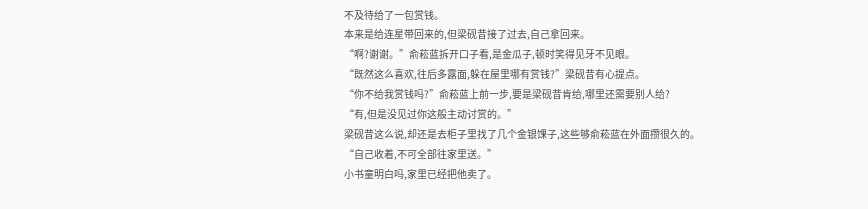不及待给了一包赏钱。
本来是给连星带回来的,但梁砚昔接了过去,自己拿回来。
“啊?谢谢。”俞菘蓝拆开口子看,是金瓜子,顿时笑得见牙不见眼。
“既然这么喜欢,往后多露面,躲在屋里哪有赏钱?”梁砚昔有心提点。
“你不给我赏钱吗?”俞菘蓝上前一步,要是梁砚昔肯给,哪里还需要别人给?
“有,但是没见过你这般主动讨赏的。”
梁砚昔这么说,却还是去柜子里找了几个金银馃子,这些够俞菘蓝在外面攒很久的。
“自己收着,不可全部往家里送。”
小书童明白吗,家里已经把他卖了。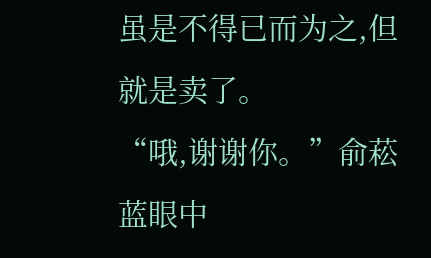虽是不得已而为之,但就是卖了。
“哦,谢谢你。”俞菘蓝眼中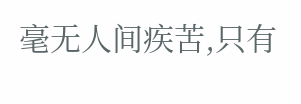毫无人间疾苦,只有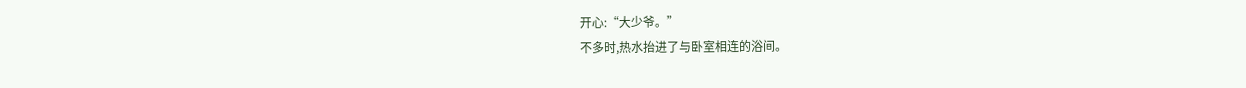开心:“大少爷。”
不多时,热水抬进了与卧室相连的浴间。